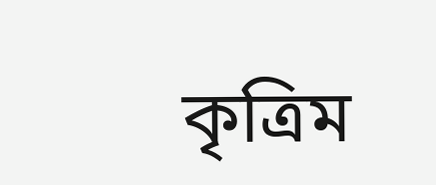কৃত্রিম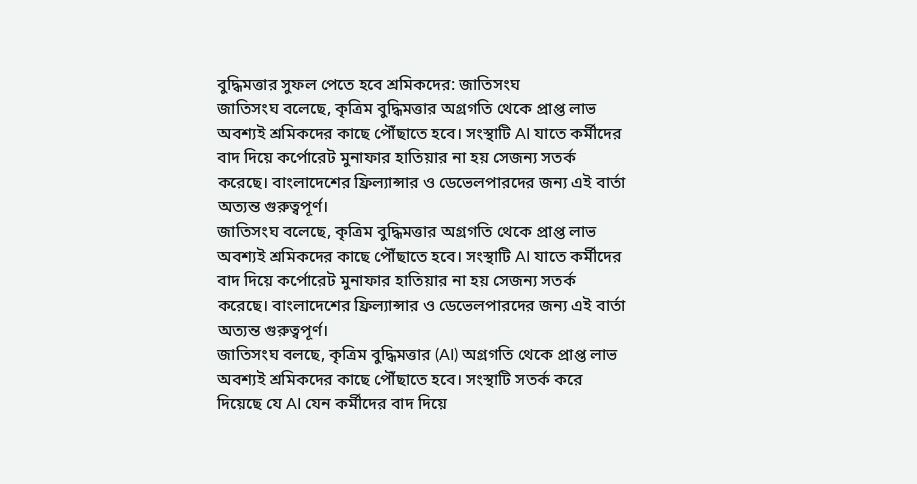বুদ্ধিমত্তার সুফল পেতে হবে শ্রমিকদের: জাতিসংঘ
জাতিসংঘ বলেছে, কৃত্রিম বুদ্ধিমত্তার অগ্রগতি থেকে প্রাপ্ত লাভ অবশ্যই শ্রমিকদের কাছে পৌঁছাতে হবে। সংস্থাটি AI যাতে কর্মীদের বাদ দিয়ে কর্পোরেট মুনাফার হাতিয়ার না হয় সেজন্য সতর্ক করেছে। বাংলাদেশের ফ্রিল্যান্সার ও ডেভেলপারদের জন্য এই বার্তা অত্যন্ত গুরুত্বপূর্ণ।
জাতিসংঘ বলেছে, কৃত্রিম বুদ্ধিমত্তার অগ্রগতি থেকে প্রাপ্ত লাভ অবশ্যই শ্রমিকদের কাছে পৌঁছাতে হবে। সংস্থাটি AI যাতে কর্মীদের বাদ দিয়ে কর্পোরেট মুনাফার হাতিয়ার না হয় সেজন্য সতর্ক করেছে। বাংলাদেশের ফ্রিল্যান্সার ও ডেভেলপারদের জন্য এই বার্তা অত্যন্ত গুরুত্বপূর্ণ।
জাতিসংঘ বলছে, কৃত্রিম বুদ্ধিমত্তার (AI) অগ্রগতি থেকে প্রাপ্ত লাভ অবশ্যই শ্রমিকদের কাছে পৌঁছাতে হবে। সংস্থাটি সতর্ক করে দিয়েছে যে AI যেন কর্মীদের বাদ দিয়ে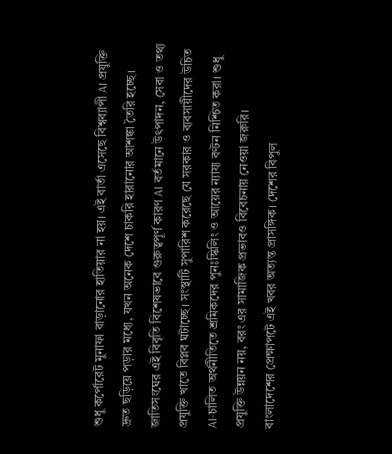শুধু কর্পোরেট মুনাফা বাড়ানোর হাতিয়ার না হয়। এই বার্তা এসেছে বিশ্বব্যাপী AI প্রযুক্তি দ্রুত ছড়িয়ে পড়ার মধ্যে, যখন অনেক দেশে চাকরি হারানোর আশঙ্কা তৈরি হচ্ছে।
জাতিসংঘের এই বিবৃতি বিশেষভাবে গুরুত্বপূর্ণ কারণ AI বর্তমানে উৎপাদন, সেবা ও তথ্য প্রযুক্তি খাতে বিপ্লব ঘটাচ্ছে। সংস্থাটি সুপারিশ করেছে যে সরকার ও ব্যবসায়ীদের উচিত AI-চালিত অর্থনীতিতে শ্রমিকদের পুনঃস্কিলিং ও আয়ের ন্যায্য বণ্টন নিশ্চিত করা। শুধু প্রযুক্তি উন্নয়ন নয়, বরং এর সামাজিক প্রভাবও বিবেচনায় নেওয়া জরুরি।
বাংলাদেশের প্রেক্ষাপটে এই খবর অত্যন্ত প্রাসঙ্গিক। দেশের বিপুল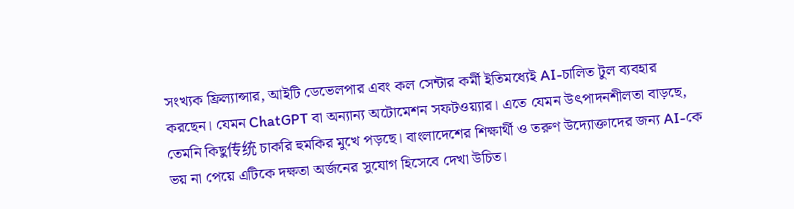সংখ্যক ফ্রিল্যান্সার, আইটি ডেভেলপার এবং কল সেন্টার কর্মী ইতিমধ্যেই AI-চালিত টুল ব্যবহার করছেন। যেমন ChatGPT বা অন্যান্য অটোমেশন সফটওয়্যার। এতে যেমন উৎপাদনশীলতা বাড়ছে, তেমনি কিছু传统 চাকরি হুমকির মুখে পড়ছে। বাংলাদেশের শিক্ষার্থী ও তরুণ উদ্যোক্তাদের জন্য AI-কে ভয় না পেয়ে এটিকে দক্ষতা অর্জনের সুযোগ হিসেবে দেখা উচিত।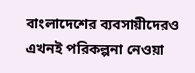বাংলাদেশের ব্যবসায়ীদেরও এখনই পরিকল্পনা নেওয়া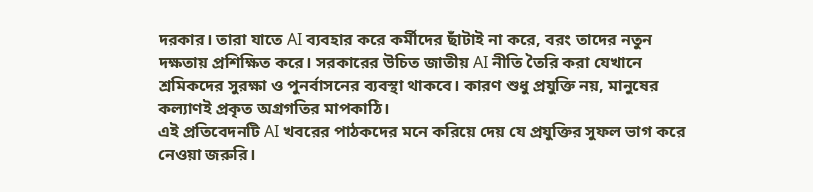দরকার। তারা যাতে AI ব্যবহার করে কর্মীদের ছাঁটাই না করে, বরং তাদের নতুন দক্ষতায় প্রশিক্ষিত করে। সরকারের উচিত জাতীয় AI নীতি তৈরি করা যেখানে শ্রমিকদের সুরক্ষা ও পুনর্বাসনের ব্যবস্থা থাকবে। কারণ শুধু প্রযুক্তি নয়, মানুষের কল্যাণই প্রকৃত অগ্রগতির মাপকাঠি।
এই প্রতিবেদনটি AI খবরের পাঠকদের মনে করিয়ে দেয় যে প্রযুক্তির সুফল ভাগ করে নেওয়া জরুরি।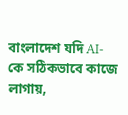বাংলাদেশ যদি AI-কে সঠিকভাবে কাজে লাগায়,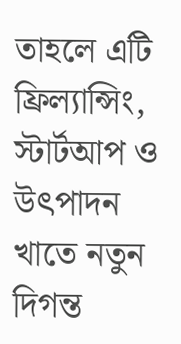তাহলে এটি ফ্রিল্যান্সিং, স্টার্টআপ ও উৎপাদন খাতে নতুন দিগন্ত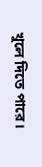খুলে দিতে পারে।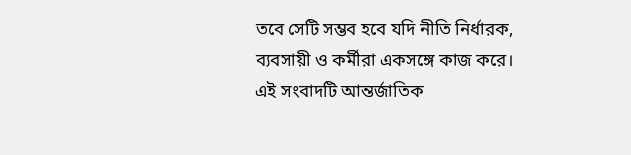তবে সেটি সম্ভব হবে যদি নীতি নির্ধারক, ব্যবসায়ী ও কর্মীরা একসঙ্গে কাজ করে।
এই সংবাদটি আন্তর্জাতিক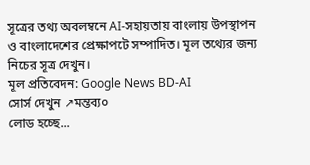সূত্রের তথ্য অবলম্বনে AI-সহায়তায় বাংলায় উপস্থাপন ও বাংলাদেশের প্রেক্ষাপটে সম্পাদিত। মূল তথ্যের জন্য নিচের সূত্র দেখুন।
মূল প্রতিবেদন: Google News BD-AI
সোর্স দেখুন ↗মন্তব্য০
লোড হচ্ছে...